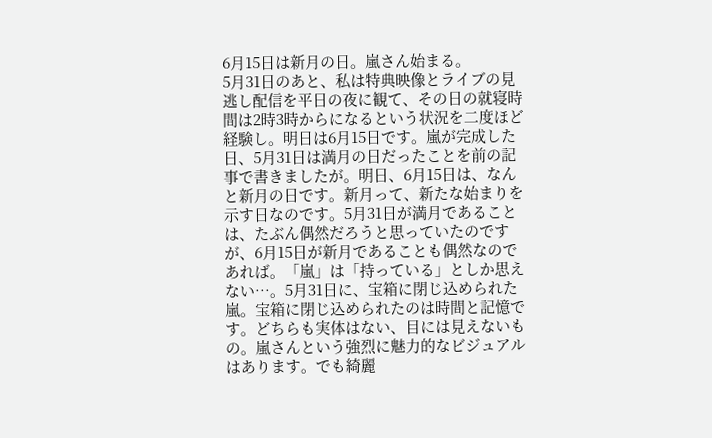6月15日は新月の日。嵐さん始まる。
5月31日のあと、私は特典映像とライブの見逃し配信を平日の夜に観て、その日の就寝時間は2時3時からになるという状況を二度ほど経験し。明日は6月15日です。嵐が完成した日、5月31日は満月の日だったことを前の記事で書きましたが。明日、6月15日は、なんと新月の日です。新月って、新たな始まりを示す日なのです。5月31日が満月であることは、たぶん偶然だろうと思っていたのですが、6月15日が新月であることも偶然なのであれば。「嵐」は「持っている」としか思えない…。5月31日に、宝箱に閉じ込められた嵐。宝箱に閉じ込められたのは時間と記憶です。どちらも実体はない、目には見えないもの。嵐さんという強烈に魅力的なビジュアルはあります。でも綺麗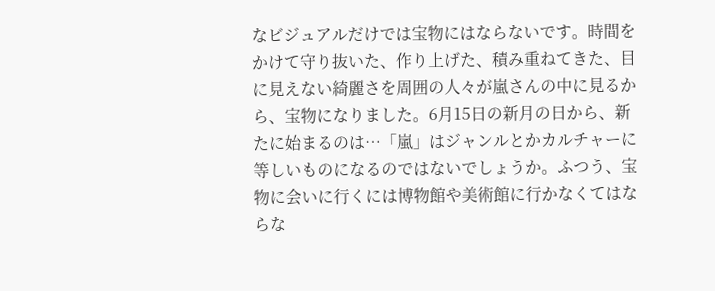なビジュアルだけでは宝物にはならないです。時間をかけて守り抜いた、作り上げた、積み重ねてきた、目に見えない綺麗さを周囲の人々が嵐さんの中に見るから、宝物になりました。6月15日の新月の日から、新たに始まるのは…「嵐」はジャンルとかカルチャーに等しいものになるのではないでしょうか。ふつう、宝物に会いに行くには博物館や美術館に行かなくてはならな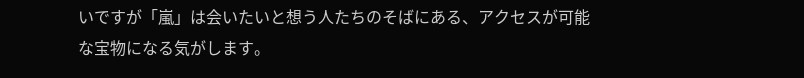いですが「嵐」は会いたいと想う人たちのそばにある、アクセスが可能な宝物になる気がします。